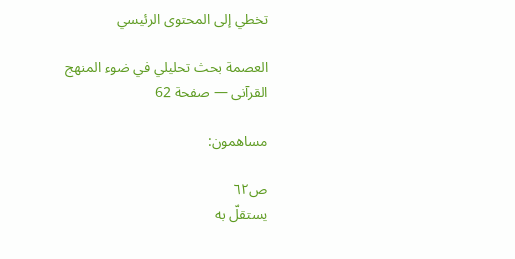تخطي إلى المحتوى الرئيسي

العصمة بحث تحليلي في ضوء المنهج القرآنى — صفحة 62

مساهمون:

ص٦٢
يستقلّ به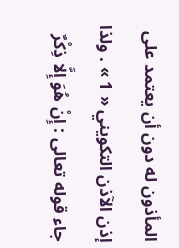المأذون له دون أن يعتمد على إذن الآذن التكويني « 1 » . ولذا جاء قوله تعالى : إِنْ هُوَ إِلَّا ذِكْرٌ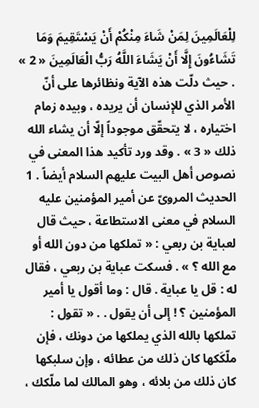لِلْعَالَمِينَ لِمَنْ شَاءَ مِنْكُمْ أَنْ يَسْتَقِيمَ وَمَا تَشَاءُونَ إِلَّا أَنْ يَشَاءَ اللَّهُ رَبُّ الْعَالَمِينَ « 2 » . حيث دلّت هذه الآية ونظائرها على أنّ الأمر الذي للإنسان أن يريده ، وبيده زمام اختياره ، لا يتحقّق موجوداً إلّا أن يشاء الله ذلك « 3 » . وقد ورد تأكيد هذا المعنى في نصوص أهل البيت عليهم السلام أيضاً . 1 الحديث المروىّ عن أمير المؤمنين عليه السلام في معنى الاستطاعة ، حيث قال لعباية بن ربعي : « تملكها من دون الله أو مع الله ؟ » . فسكت عباية بن ربعي ، فقال له : قل يا عباية . قال : وما أقول يا أمير المؤمنين ؟ ! إلى أن يقول . . « تقول : تملكها بالله الذي يملكها من دونك ، فإن ملّكَكها كان ذلك من عطائه ، وإن سلبكها كان ذلك من بلائه ، وهو المالك لما ملّكك ،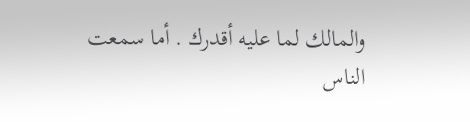والمالك لما عليه أقدرك . أما سمعت الناس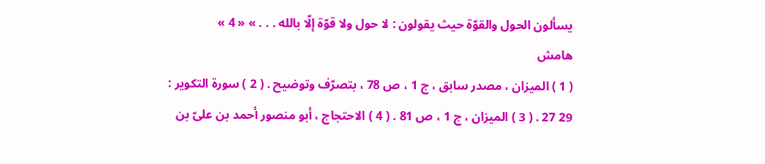يسألون الحول والقوّة حيث يقولون : لا حول ولا قوّة إلّا بالله . . . » « 4 »
هامش
( 1 ) الميزان ، مصدر سابق ، ج 1 ، ص 78 ، بتصرّف وتوضيح . ( 2 ) سورة التكوير : 29 27 . ( 3 ) الميزان ، ج 1 ، ص 81 . ( 4 ) الاحتجاج ، أبو منصور أحمد بن علىّ بن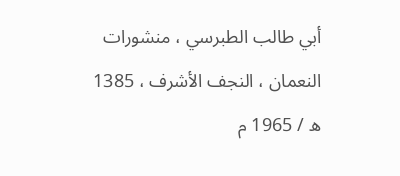أبي طالب الطبرسي ، منشورات النعمان ، النجف الأشرف ، 1385 ه / 1965 م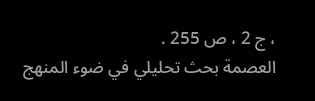، ج 2 ، ص 255 .
العصمة بحث تحليلي في ضوء المنهج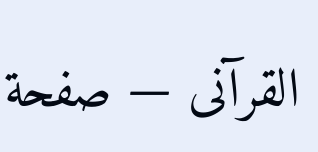القرآنى — صفحة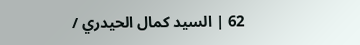62 | السيد كمال الحيدري /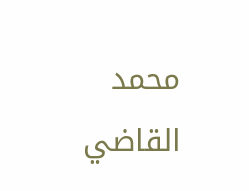محمد القاضي